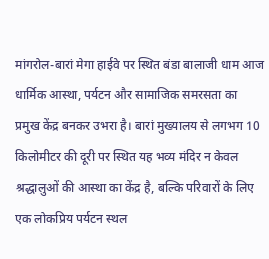मांगरोल-बारां मेगा हाईवे पर स्थित बंडा बालाजी धाम आज धार्मिक आस्था, पर्यटन और सामाजिक समरसता का प्रमुख केंद्र बनकर उभरा है। बारां मुख्यालय से लगभग 10 किलोमीटर की दूरी पर स्थित यह भव्य मंदिर न केवल श्रद्धालुओं की आस्था का केंद्र है, बल्कि परिवारों के लिए एक लोकप्रिय पर्यटन स्थल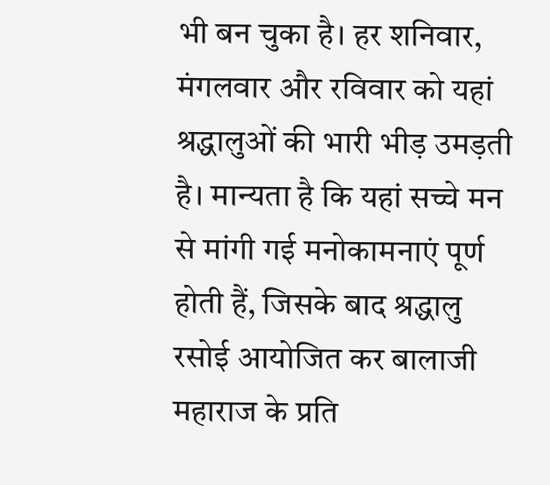भी बन चुका है। हर शनिवार, मंगलवार और रविवार को यहां श्रद्धालुओं की भारी भीड़ उमड़ती है। मान्यता है कि यहां सच्चे मन से मांगी गई मनोकामनाएं पूर्ण होती हैं, जिसके बाद श्रद्धालु रसोई आयोजित कर बालाजी महाराज के प्रति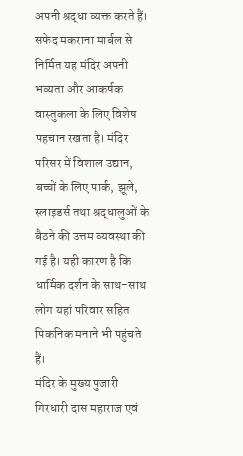अपनी श्रद्धा व्यक्त करते हैं।
सफेद मकराना मार्बल से निर्मित यह मंदिर अपनी भव्यता और आकर्षक वास्तुकला के लिए विशेष पहचान रखता है। मंदिर परिसर में विशाल उद्यान, बच्चों के लिए पार्क, झूले, स्लाइडर्स तथा श्रद्धालुओं के बैठने की उत्तम व्यवस्था की गई है। यही कारण है कि धार्मिक दर्शन के साथ-साथ लोग यहां परिवार सहित पिकनिक मनाने भी पहुंचते हैं।
मंदिर के मुख्य पुजारी गिरधारी दास महाराज एवं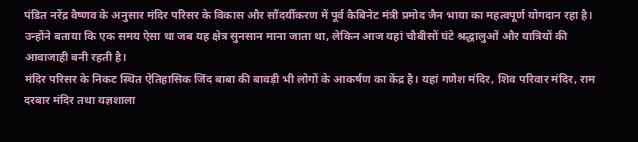पंडित नरेंद्र वैष्णव के अनुसार मंदिर परिसर के विकास और सौंदर्यीकरण में पूर्व कैबिनेट मंत्री प्रमोद जैन भाया का महत्वपूर्ण योगदान रहा है। उन्होंने बताया कि एक समय ऐसा था जब यह क्षेत्र सुनसान माना जाता था, लेकिन आज यहां चौबीसों घंटे श्रद्धालुओं और यात्रियों की आवाजाही बनी रहती है।
मंदिर परिसर के निकट स्थित ऐतिहासिक जिंद बाबा की बावड़ी भी लोगों के आकर्षण का केंद्र है। यहां गणेश मंदिर, शिव परिवार मंदिर, राम दरबार मंदिर तथा यज्ञशाला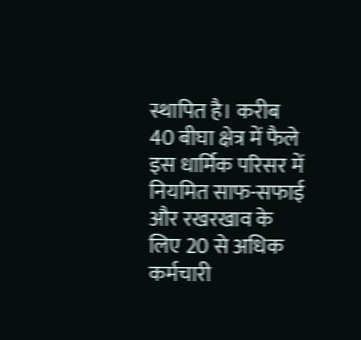स्थापित है। करीब 40 बीघा क्षेत्र में फैले इस धार्मिक परिसर में नियमित साफ-सफाई और रखरखाव के लिए 20 से अधिक कर्मचारी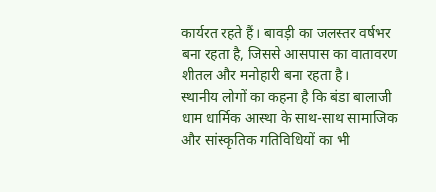कार्यरत रहते हैं। बावड़ी का जलस्तर वर्षभर बना रहता है, जिससे आसपास का वातावरण शीतल और मनोहारी बना रहता है।
स्थानीय लोगों का कहना है कि बंडा बालाजी धाम धार्मिक आस्था के साथ-साथ सामाजिक और सांस्कृतिक गतिविधियों का भी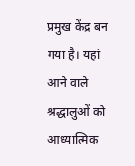प्रमुख केंद्र बन गया है। यहां आने वाले श्रद्धालुओं को आध्यात्मिक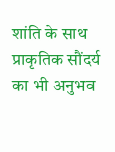शांति के साथ प्राकृतिक सौंदर्य का भी अनुभव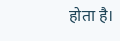होता है।